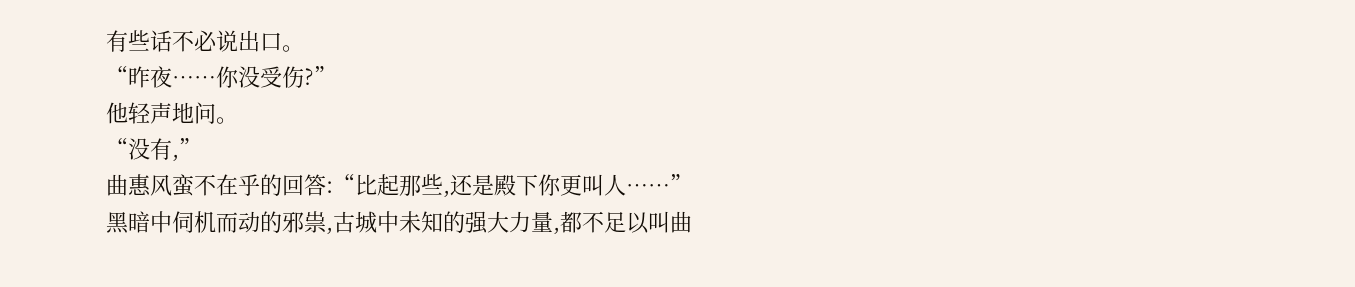有些话不必说出口。
“昨夜……你没受伤?”
他轻声地问。
“没有,”
曲惠风蛮不在乎的回答:“比起那些,还是殿下你更叫人……”
黑暗中伺机而动的邪祟,古城中未知的强大力量,都不足以叫曲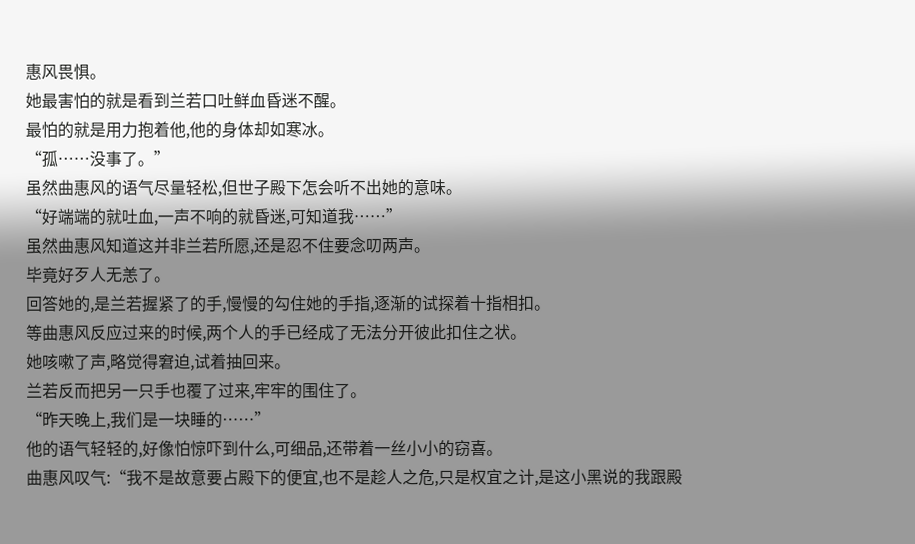惠风畏惧。
她最害怕的就是看到兰若口吐鲜血昏迷不醒。
最怕的就是用力抱着他,他的身体却如寒冰。
“孤……没事了。”
虽然曲惠风的语气尽量轻松,但世子殿下怎会听不出她的意味。
“好端端的就吐血,一声不响的就昏迷,可知道我……”
虽然曲惠风知道这并非兰若所愿,还是忍不住要念叨两声。
毕竟好歹人无恙了。
回答她的,是兰若握紧了的手,慢慢的勾住她的手指,逐渐的试探着十指相扣。
等曲惠风反应过来的时候,两个人的手已经成了无法分开彼此扣住之状。
她咳嗽了声,略觉得窘迫,试着抽回来。
兰若反而把另一只手也覆了过来,牢牢的围住了。
“昨天晚上,我们是一块睡的……”
他的语气轻轻的,好像怕惊吓到什么,可细品,还带着一丝小小的窃喜。
曲惠风叹气:“我不是故意要占殿下的便宜,也不是趁人之危,只是权宜之计,是这小黑说的我跟殿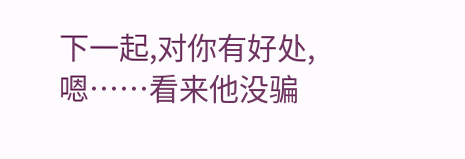下一起,对你有好处,嗯……看来他没骗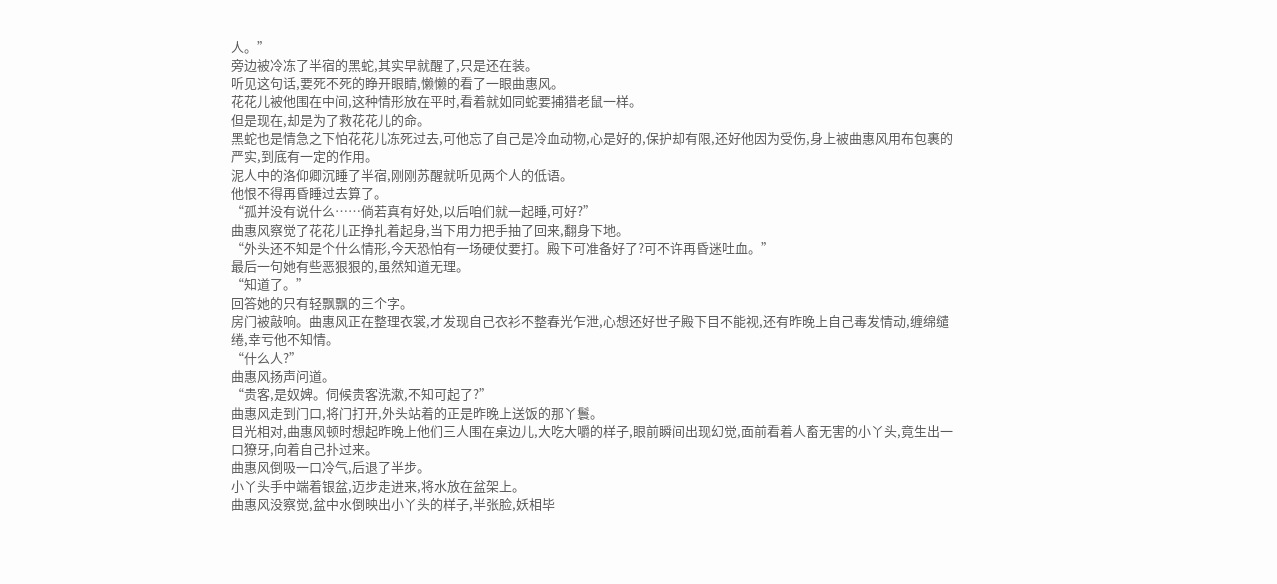人。”
旁边被冷冻了半宿的黑蛇,其实早就醒了,只是还在装。
听见这句话,要死不死的睁开眼睛,懒懒的看了一眼曲惠风。
花花儿被他围在中间,这种情形放在平时,看着就如同蛇要捕猎老鼠一样。
但是现在,却是为了救花花儿的命。
黑蛇也是情急之下怕花花儿冻死过去,可他忘了自己是冷血动物,心是好的,保护却有限,还好他因为受伤,身上被曲惠风用布包裹的严实,到底有一定的作用。
泥人中的洛仰卿沉睡了半宿,刚刚苏醒就听见两个人的低语。
他恨不得再昏睡过去算了。
“孤并没有说什么……倘若真有好处,以后咱们就一起睡,可好?”
曲惠风察觉了花花儿正挣扎着起身,当下用力把手抽了回来,翻身下地。
“外头还不知是个什么情形,今天恐怕有一场硬仗要打。殿下可准备好了?可不许再昏迷吐血。”
最后一句她有些恶狠狠的,虽然知道无理。
“知道了。”
回答她的只有轻飘飘的三个字。
房门被敲响。曲惠风正在整理衣裳,才发现自己衣衫不整春光乍泄,心想还好世子殿下目不能视,还有昨晚上自己毒发情动,缠绵缱绻,幸亏他不知情。
“什么人?”
曲惠风扬声问道。
“贵客,是奴婢。伺候贵客洗漱,不知可起了?”
曲惠风走到门口,将门打开,外头站着的正是昨晚上送饭的那丫鬟。
目光相对,曲惠风顿时想起昨晚上他们三人围在桌边儿,大吃大嚼的样子,眼前瞬间出现幻觉,面前看着人畜无害的小丫头,竟生出一口獠牙,向着自己扑过来。
曲惠风倒吸一口冷气,后退了半步。
小丫头手中端着银盆,迈步走进来,将水放在盆架上。
曲惠风没察觉,盆中水倒映出小丫头的样子,半张脸,妖相毕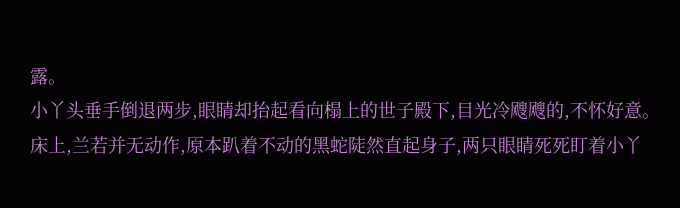露。
小丫头垂手倒退两步,眼睛却抬起看向榻上的世子殿下,目光冷飕飕的,不怀好意。
床上,兰若并无动作,原本趴着不动的黑蛇陡然直起身子,两只眼睛死死盯着小丫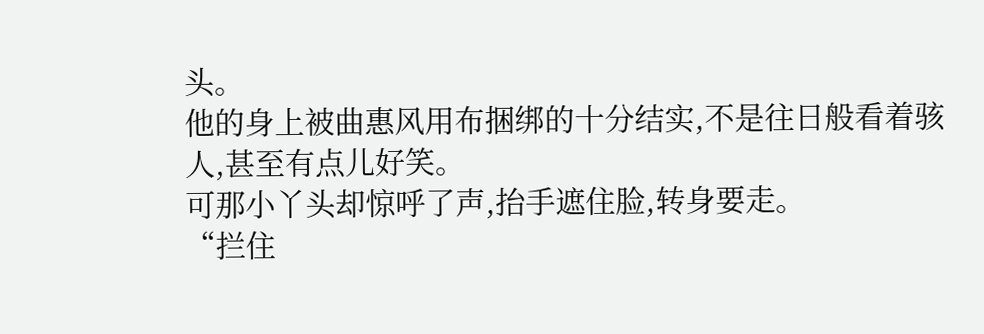头。
他的身上被曲惠风用布捆绑的十分结实,不是往日般看着骇人,甚至有点儿好笑。
可那小丫头却惊呼了声,抬手遮住脸,转身要走。
“拦住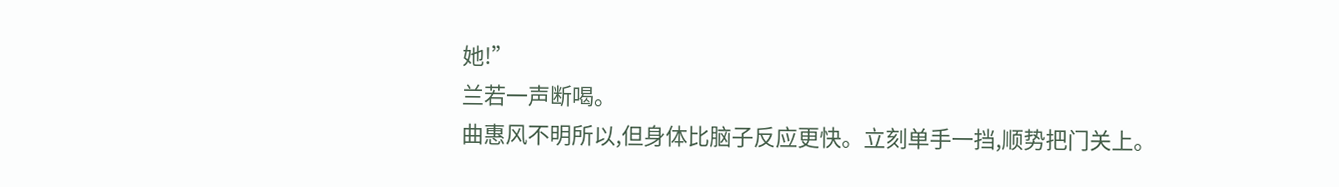她!”
兰若一声断喝。
曲惠风不明所以,但身体比脑子反应更快。立刻单手一挡,顺势把门关上。